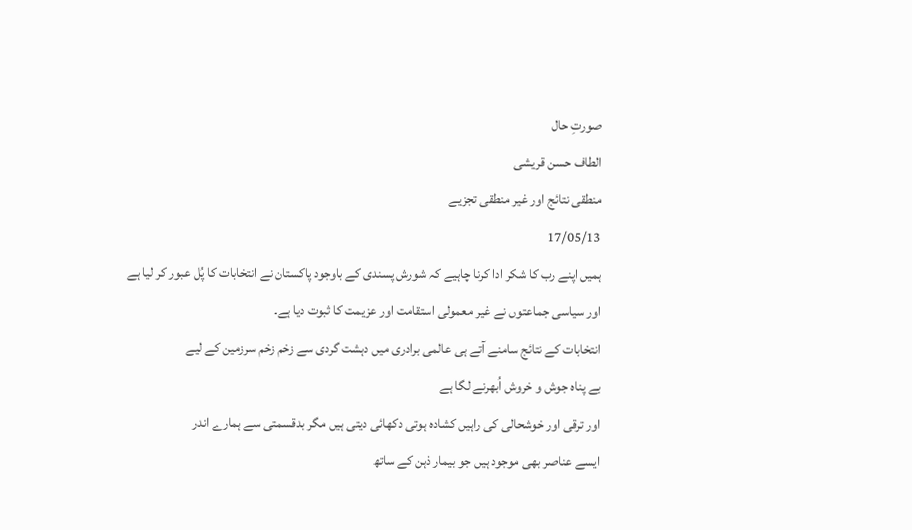صورتِ حال
الطاف حسن قریشی
منطقی نتائج اور غیر منطقی تجزیے
17/05/13
ہمیں اپنے رب کا شکر ادا کرنا چاہیے کہ شورش پسندی کے باوجود پاکستان نے انتخابات کا پُل عبور کر لیا ہے
اور سیاسی جماعتوں نے غیر معمولی استقامت اور عزیمت کا ثبوت دیا ہے۔
انتخابات کے نتائج سامنے آتے ہی عالمی برادری میں دہشت گردی سے زخم زخم سرزمین کے لیے
بے پناہ جوش و خروش اُبھرنے لگا ہے
اور ترقی اور خوشحالی کی راہیں کشادہ ہوتی دکھائی دیتی ہیں مگر بدقسمتی سے ہمارے اندر
ایسے عناصر بھی موجود ہیں جو بیمار ذہن کے ساتھ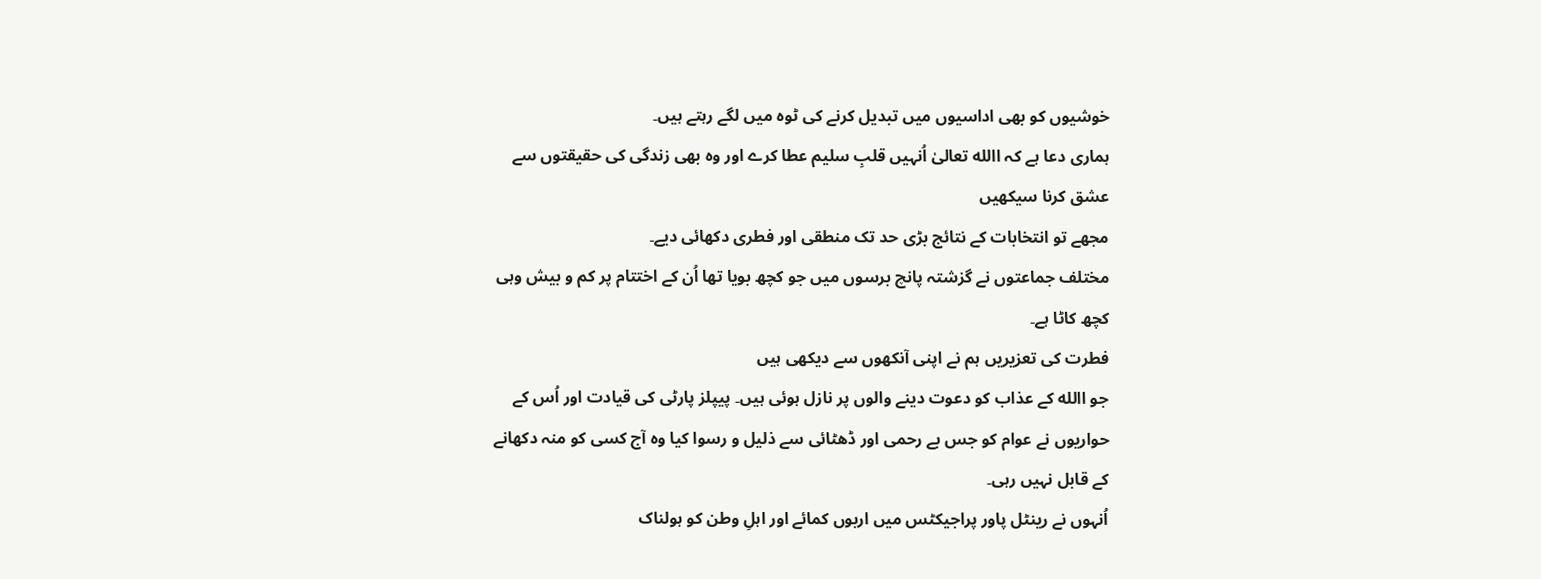خوشیوں کو بھی اداسیوں میں تبدیل کرنے کی ٹوہ میں لگے رہتے ہیں۔
ہماری دعا ہے کہ االله تعالیٰ اُنہیں قلبِ سلیم عطا کرے اور وہ بھی زندگی کی حقیقتوں سے
عشق کرنا سیکھیں
مجھے تو انتخابات کے نتائج بڑی حد تک منطقی اور فطری دکھائی دیے۔
مختلف جماعتوں نے گزشتہ پانچ برسوں میں جو کچھ بویا تھا اُن کے اختتام پر کم و بیش وہی کچھ کاٹا ہے۔
فطرت کی تعزیریں ہم نے اپنی آنکھوں سے دیکھی ہیں
جو االله کے عذاب کو دعوت دینے والوں پر نازل ہوئی ہیں۔ پیپلز پارٹی کی قیادت اور اُس کے
حواریوں نے عوام کو جس بے رحمی اور ڈھٹائی سے ذلیل و رسوا کیا وہ آج کسی کو منہ دکھانے کے قابل نہیں رہی۔
اُنہوں نے رینٹل پاور پراجیکٹس میں اربوں کمائے اور اہلِ وطن کو ہولناک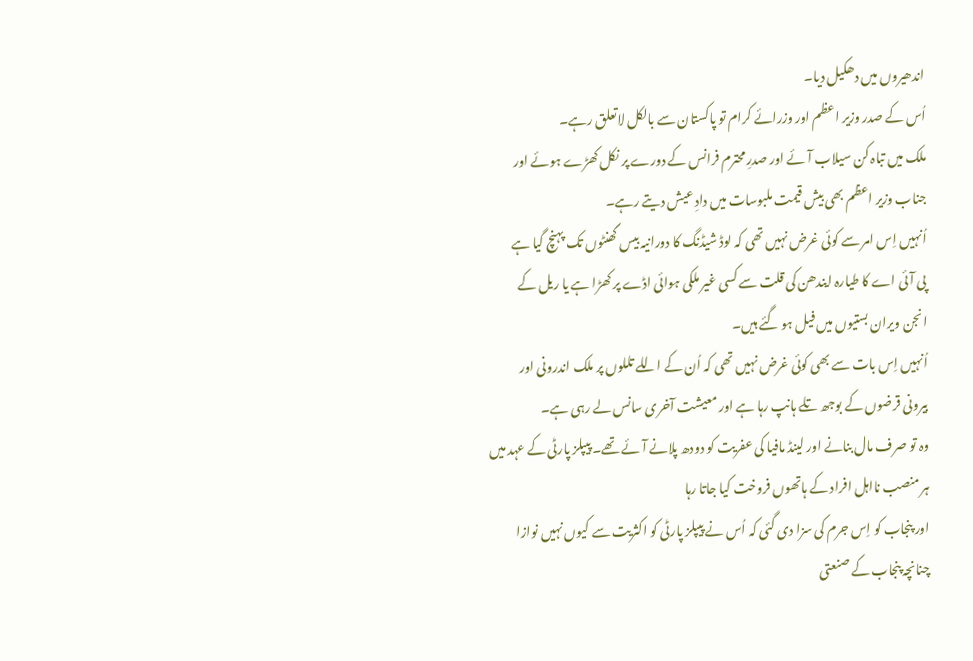اندھیروں میں دھکیل دیا۔
اُس کے صدر وزیر اعظم اور وزرائے کرام تو پاکستان سے بالکل لاتعلق رہے۔
ملک میں تباہ کن سیلاب آئے اور صدرِ محترم فرانس کے دورے پر نکل کھڑے ہوئے اور
جناب وزیر اعظم بھی بیش قیمت ملبوسات میں دادِ عیش دیتے رہے۔
اُنہیں اِس امر سے کوئی غرض نہیں تھی کہ لوڈ شیڈنگ کا دورانیہ بیس گھنٹوں تک پہنچ گیا ہے
پی آئی اے کا طیارہ ایندھن کی قلت سے کسی غیر ملکی ہوائی اڈے پر کھڑا ہے یا ریل کے
انجن ویران بستیوں میں فیل ہو گئے ہیں۔
اُنہیں اِس بات سے بھی کوئی غرض نہیں تھی کہ اُن کے اللے تللوں پر ملک اندرونی اور
بیرونی قرضوں کے بوجھ تلے ہانپ رہا ہے اور معیشت آخری سانس لے رہی ہے۔
وہ تو صرف مال بنانے اور لینڈ مافیا کی عفریت کو دودھ پلانے آئے تھے۔ پیپلز پارٹی کے عہد میں
ہر منصب نااہل افراد کے ہاتھوں فروخت کیا جاتا رہا
اور پنجاب کو اِس جرم کی سزا دی گئی کہ اُس نے پیپلز پارٹی کو اکثریت سے کیوں نہیں نوازا
چنانچہ پنجاب کے صنعتی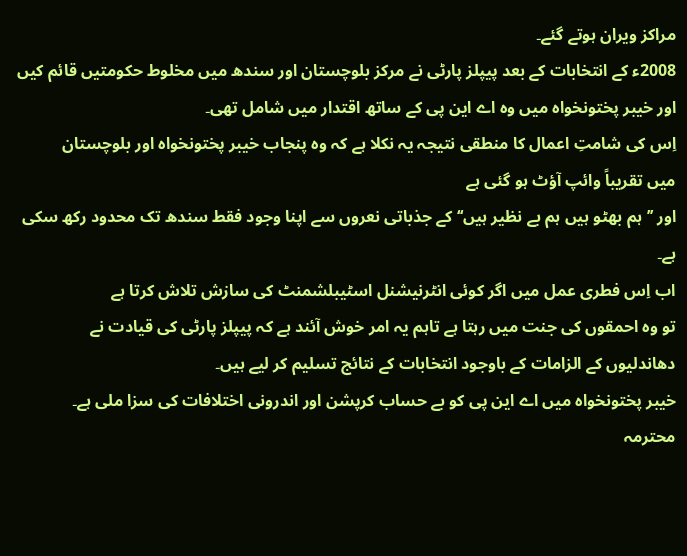مراکز ویران ہوتے گئے۔
2008ء کے انتخابات کے بعد پیپلز پارٹی نے مرکز بلوچستان اور سندھ میں مخلوط حکومتیں قائم کیں
اور خیبر پختونخواہ میں وہ اے این پی کے ساتھ اقتدار میں شامل تھی۔
اِس کی شامتِ اعمال کا منطقی نتیجہ یہ نکلا ہے کہ وہ پنجاب خیبر پختونخواہ اور بلوچستان
میں تقریباً وائپ آؤٹ ہو گئی ہے
اور ’’ہم بھٹو ہیں ہم بے نظیر ہیں‘‘ کے جذباتی نعروں سے اپنا وجود فقط سندھ تک محدود رکھ سکی ہے۔
اب اِس فطری عمل میں اگر کوئی انٹرنیشنل اسٹیبلشمنٹ کی سازش تلاش کرتا ہے
تو وہ احمقوں کی جنت میں رہتا ہے تاہم یہ امر خوش آئند ہے کہ پیپلز پارٹی کی قیادت نے
دھاندلیوں کے الزامات کے باوجود انتخابات کے نتائج تسلیم کر لیے ہیں۔
خیبر پختونخواہ میں اے این پی کو بے حساب کرپشن اور اندرونی اختلافات کی سزا ملی ہے۔
محترمہ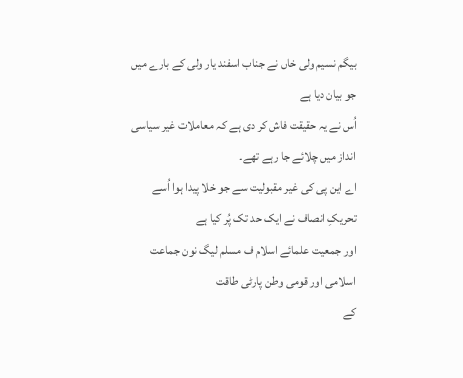بیگم نسیم ولی خاں نے جناب اسفند یار ولی کے بارے میں جو بیان دیا ہے
اُس نے یہ حقیقت فاش کر دی ہے کہ معاملات غیر سیاسی انداز میں چلائے جا رہے تھے۔
اے این پی کی غیر مقبولیت سے جو خلا پیدا ہوا اُسے تحریکِ انصاف نے ایک حد تک پُر کیا ہے
اور جمعیت علمائے اسلام ف مسلم لیگ نون جماعت اسلامی اور قومی وطن پارٹی طاقت
کے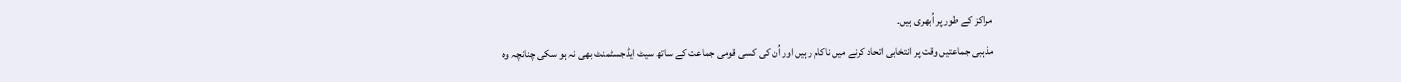مراکز کے طور پر اُبھری ہیں۔
مذہبی جماعتیں وقت پر انتخابی اتحاد کرنے میں ناکام رہیں اور اُن کی کسی قومی جماعت کے ساتھ سیٹ ایڈجسٹمنٹ بھی نہ ہو سکی چنانچہ وہ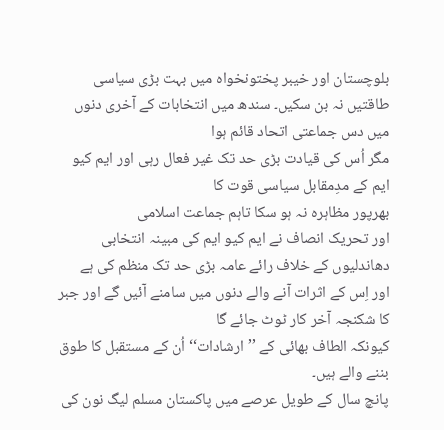بلوچستان اور خیبر پختونخواہ میں بہت بڑی سیاسی طاقتیں نہ بن سکیں۔ سندھ میں انتخابات کے آخری دنوں میں دس جماعتی اتحاد قائم ہوا
مگر اُس کی قیادت بڑی حد تک غیر فعال رہی اور ایم کیو ایم کے مدِمقابل سیاسی قوت کا
بھرپور مظاہرہ نہ ہو سکا تاہم جماعت اسلامی
اور تحریک انصاف نے ایم کیو ایم کی مبینہ انتخابی دھاندلیوں کے خلاف رائے عامہ بڑی حد تک منظم کی ہے
اور اِس کے اثرات آنے والے دنوں میں سامنے آئیں گے اور جبر کا شکنجہ آخر کار ٹوٹ جائے گا
کیونکہ الطاف بھائی کے ’’ارشادات‘‘ اُن کے مستقبل کا طوق بننے والے ہیں۔
پانچ سال کے طویل عرصے میں پاکستان مسلم لیگ نون کی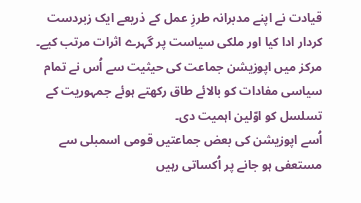قیادت نے اپنے مدبرانہ طرزِ عمل کے ذریعے ایک زبردست کردار ادا کیا اور ملکی سیاست پر گہرے اثرات مرتب کیے۔
مرکز میں اپوزیشن جماعت کی حیثیت سے اُس نے تمام سیاسی مفادات کو بالائے طاق رکھتے ہوئے جمہوریت کے تسلسل کو اوّلین اہمیت دی۔
اُسے اپوزیشن کی بعض جماعتیں قومی اسمبلی سے مستعفی ہو جانے پر اُکساتی رہیں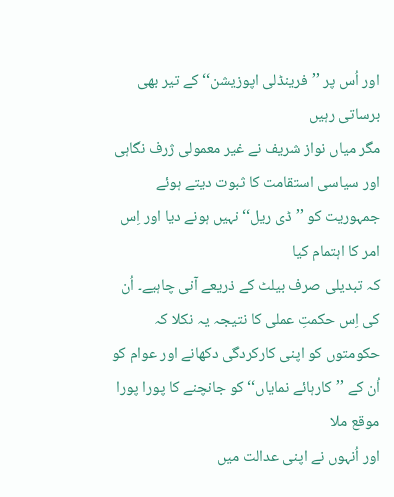اور اُس پر ’’فرینڈلی اپوزیشن‘‘ کے تیر بھی برساتی رہیں
مگر میاں نواز شریف نے غیر معمولی ژرف نگاہی اور سیاسی استقامت کا ثبوت دیتے ہوئے جمہوریت کو ’’ڈی ریل‘‘ نہیں ہونے دیا اور اِس امر کا اہتمام کیا
کہ تبدیلی صرف بیلٹ کے ذریعے آنی چاہیے۔ اُن کی اِس حکمتِ عملی کا نتیجہ یہ نکلا کہ حکومتوں کو اپنی کارکردگی دکھانے اور عوام کو اُن کے ’’کارہائے نمایاں‘‘ کو جانچنے کا پورا پورا موقع ملا
اور اُنہوں نے اپنی عدالت میں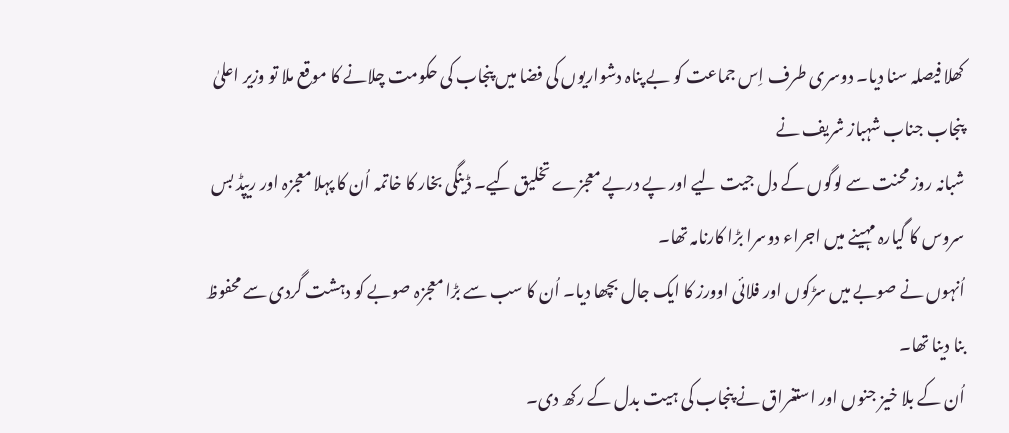کھلا فیصلہ سنا دیا۔ دوسری طرف اِس جماعت کو بے پناہ دشواریوں کی فضا میں پنجاب کی حکومت چلانے کا موقع ملا تو وزیر اعلیٰ پنجاب جناب شہباز شریف نے
شبانہ روز محنت سے لوگوں کے دل جیت لیے اور پے درپے معجزے تخلیق کیے۔ ڈینگی بخار کا خاتمہ اُن کا پہلا معجزہ اور ریپڈ بس سروس کا گیارہ مہینے میں اجراء دوسرا بڑا کارنامہ تھا۔
اُنہوں نے صوبے میں سڑکوں اور فلائی اوورز کا ایک جال بچھا دیا۔ اُن کا سب سے بڑا معجزہ صوبے کو دہشت گردی سے محفوظ بنا دینا تھا۔
اُن کے بلا خیز جنوں اور استغراق نے پنجاب کی ہیت بدل کے رکھ دی۔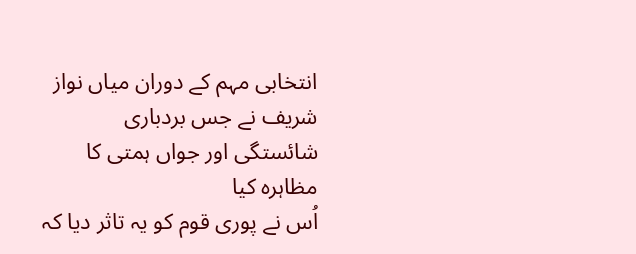انتخابی مہم کے دوران میاں نواز شریف نے جس بردباری شائستگی اور جواں ہمتی کا مظاہرہ کیا
اُس نے پوری قوم کو یہ تاثر دیا کہ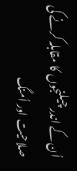اُن کے اندر چیلنجوں کا مقابلہ کرنے کی صلاحیت اور اُمنگ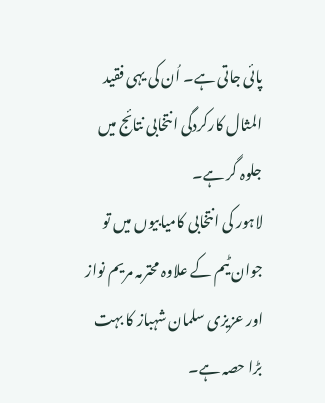پائی جاتی ہے۔ اُن کی یہی فقید المثال کارکردگی انتخابی نتائج میں جلوہ گر ہے۔
لاہور کی انتخابی کامیابیوں میں تو جوان ٹیم کے علاوہ محترمہ مریم نواز اور عزیزی سلمان شہباز کا بہت بڑا حصہ ہے۔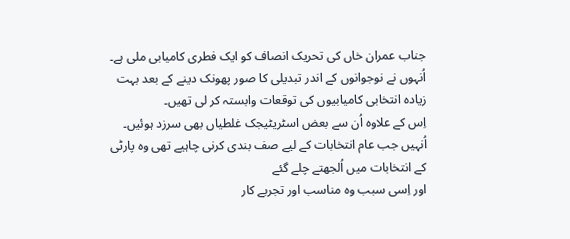جناب عمران خاں کی تحریک انصاف کو ایک فطری کامیابی ملی ہے۔ اُنہوں نے نوجوانوں کے اندر تبدیلی کا صور پھونک دینے کے بعد بہت زیادہ انتخابی کامیابیوں کی توقعات وابستہ کر لی تھیں۔
اِس کے علاوہ اُن سے بعض اسٹریٹیجک غلطیاں بھی سرزد ہوئیں۔ اُنہیں جب عام انتخابات کے لیے صف بندی کرنی چاہیے تھی وہ پارٹی کے انتخابات میں اُلجھتے چلے گئے
اور اِسی سبب وہ مناسب اور تجربے کار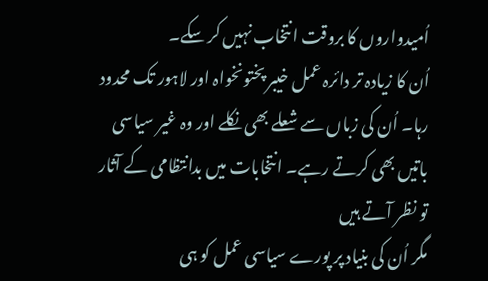اُمیدواروں کا بروقت انتخاب نہیں کر سکے۔
اُن کا زیادہ تر دائرہ عمل خیبر پختونخواہ اور لاہور تک محدود رہا۔ اُن کی زباں سے شعلے بھی نکلے اور وہ غیر سیاسی باتیں بھی کرتے رہے۔ انتخابات میں بدانتظامی کے آثار تو نظر آتے ہیں
مگر اُن کی بنیاد پر پورے سیاسی عمل کو ہی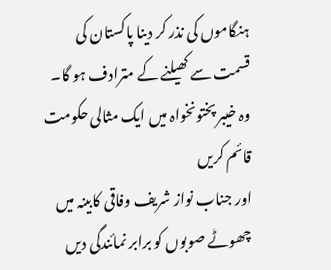ہنگاموں کی نذر کر دینا پاکستان کی قسمت سے کھیلنے کے مترادف ہو گا۔ وہ خیبر پختونخواہ میں ایک مثالی حکومت قائم کریں
اور جناب نواز شریف وفاقی کابینہ میں چھوٹے صوبوں کو برابر نمائندگی دیں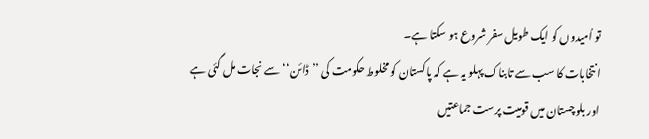تو اُمیدوں کو ایک طویل سفر شروع ہو سکتا ہے۔
انتخابات کا سب سے تابناک پہلو یہ ہے کہ پاکستان کو مخلوط حکومت کی ’’ڈائن‘‘ سے نجات مل گئی ہے
اور بلوچستان میں قومیت پرست جماعتیں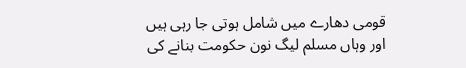قومی دھارے میں شامل ہوتی جا رہی ہیں
اور وہاں مسلم لیگ نون حکومت بنانے کی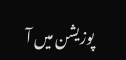پوزیشن میں آ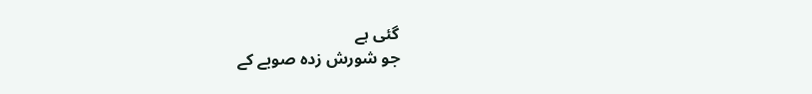گئی ہے
جو شورش زدہ صوبے کے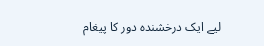لیے ایک درخشندہ دور کا پیغام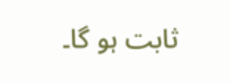ثابت ہو گا۔